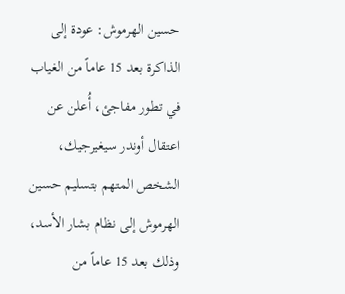حسين الهرموش: عودة إلى الذاكرة بعد 15 عاماً من الغياب
في تطور مفاجئ، أُعلن عن اعتقال أوندر سيغيرجيك، الشخص المتهم بتسليم حسين الهرموش إلى نظام بشار الأسد، وذلك بعد 15 عاماً من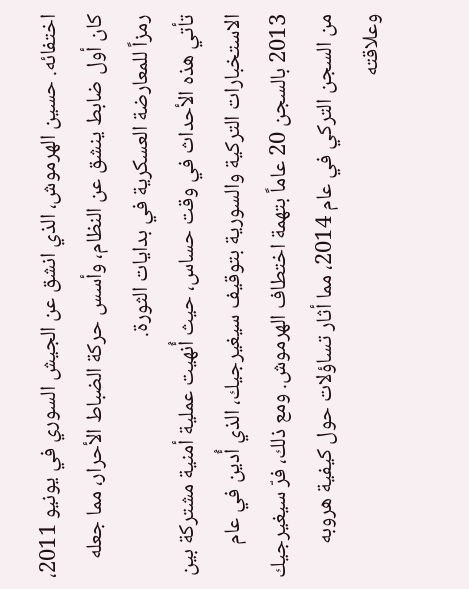اختفائه. حسين الهرموش، الذي انشق عن الجيش السوري في يونيو 2011، كان أول ضابط ينشق عن النظام، وأسس حركة الضباط الأحرار، مما جعله رمزاً للمعارضة العسكرية في بدايات الثورة.
تأتي هذه الأحداث في وقت حساس، حيث أُنهيت عملية أمنية مشتركة بين الاستخبارات التركية والسورية بتوقيف سيغيرجيك، الذي أُدين في عام 2013 بالسجن 20 عاماً بتهمة اختطاف الهرموش. ومع ذلك، فرّ سيغيرجيك من السجن التركي في عام 2014، مما أثار تساؤلات حول كيفية هروبه وعلاقته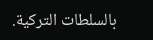بالسلطات التركية.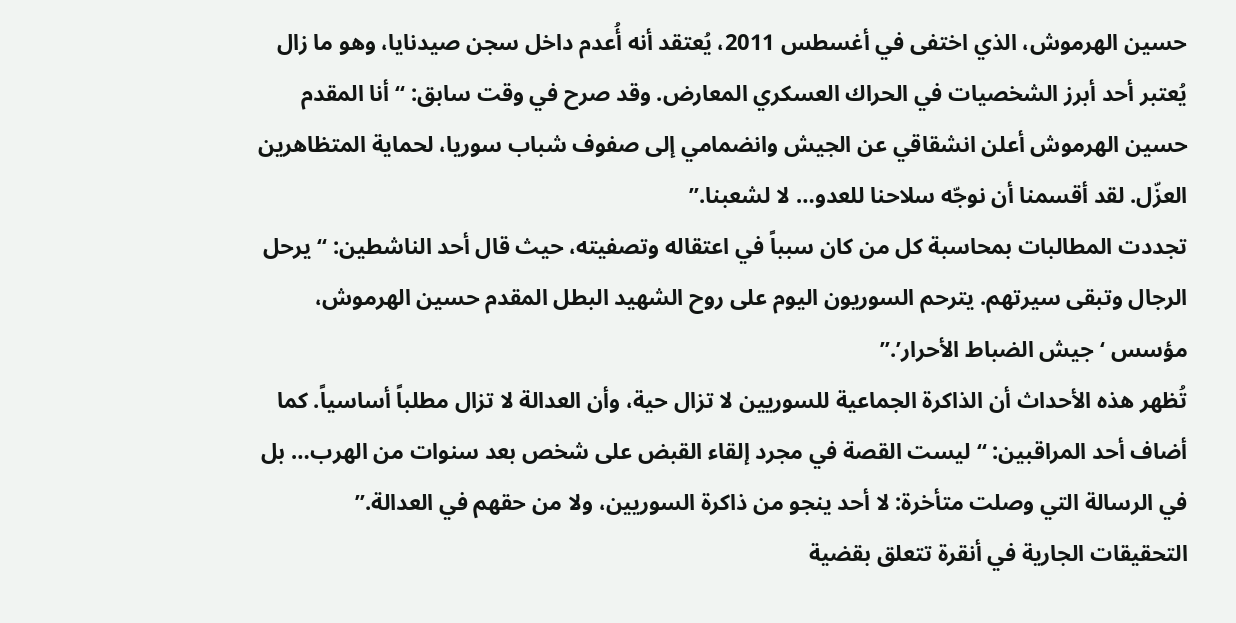حسين الهرموش، الذي اختفى في أغسطس 2011، يُعتقد أنه أُعدم داخل سجن صيدنايا، وهو ما زال يُعتبر أحد أبرز الشخصيات في الحراك العسكري المعارض. وقد صرح في وقت سابق: “أنا المقدم حسين الهرموش أعلن انشقاقي عن الجيش وانضمامي إلى صفوف شباب سوريا، لحماية المتظاهرين العزّل. لقد أقسمنا أن نوجّه سلاحنا للعدو… لا لشعبنا.”
تجددت المطالبات بمحاسبة كل من كان سبباً في اعتقاله وتصفيته، حيث قال أحد الناشطين: “يرحل الرجال وتبقى سيرتهم. يترحم السوريون اليوم على روح الشهيد البطل المقدم حسين الهرموش، مؤسس ‘جيش الضباط الأحرار’.”
تُظهر هذه الأحداث أن الذاكرة الجماعية للسوريين لا تزال حية، وأن العدالة لا تزال مطلباً أساسياً. كما أضاف أحد المراقبين: “ليست القصة في مجرد إلقاء القبض على شخص بعد سنوات من الهرب… بل في الرسالة التي وصلت متأخرة: لا أحد ينجو من ذاكرة السوريين، ولا من حقهم في العدالة.”
التحقيقات الجارية في أنقرة تتعلق بقضية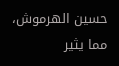حسين الهرموش، مما يثير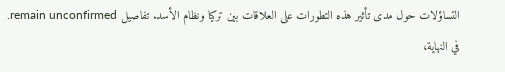التساؤلات حول مدى تأثير هذه التطورات على العلاقات بين تركيا ونظام الأسد. تفاصيل remain unconfirmed.
في النهاية،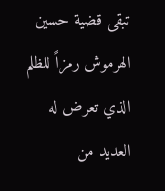تبقى قضية حسين الهرموش رمزاً للظلم الذي تعرض له العديد من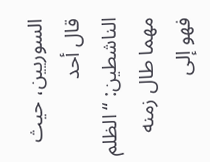السوريين، حيث قال أحد الناشطين: “الظلم مهما طال زمنه فهو إلى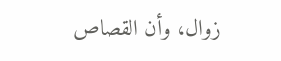زوال، وأن القصاص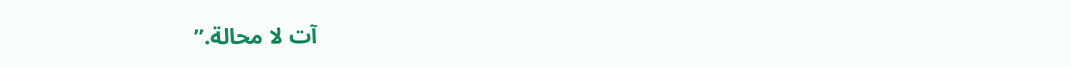آت لا محالة.”